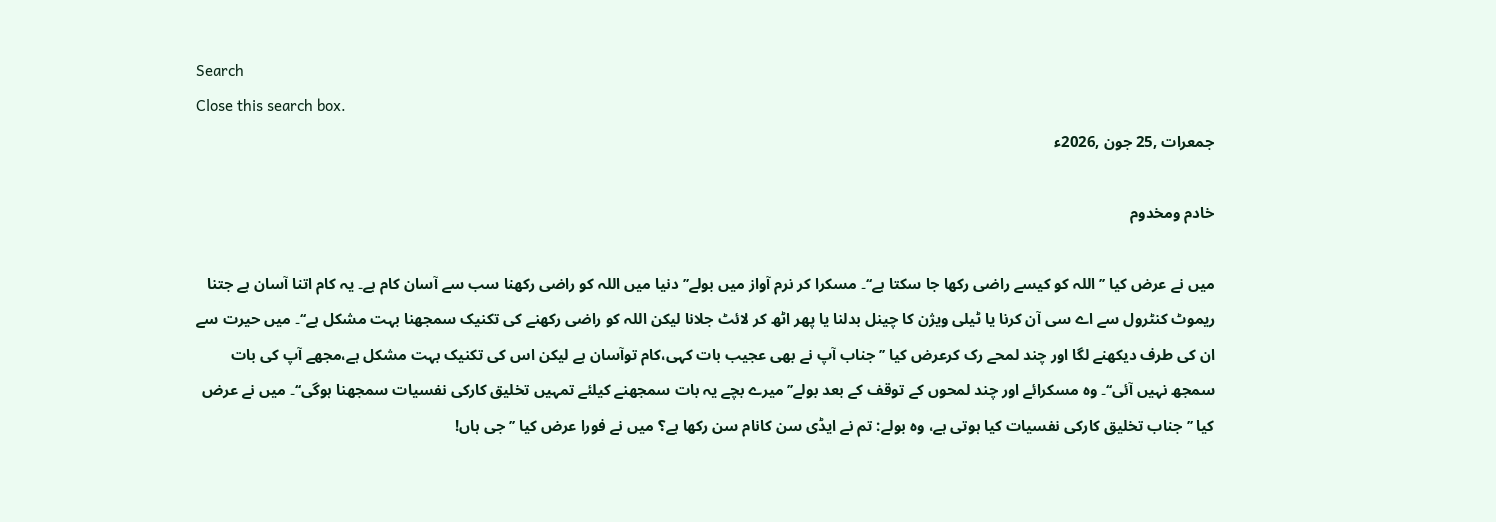Search
Close this search box.
جمعرات ,25 جون ,2026ء

خادم ومخدوم

میں نے عرض کیا ’’اللہ کو کیسے راضی رکھا جا سکتا ہے‘‘۔ مسکرا کر نرم آواز میں بولے’’دنیا میں اللہ کو راضی رکھنا سب سے آسان کام ہے۔ یہ کام اتنا آسان ہے جتنا ریموٹ کنٹرول سے اے سی آن کرنا یا ٹیلی ویژن کا چینل بدلنا یا پھر اٹھ کر لائٹ جلانا لیکن اللہ کو راضی رکھنے کی تکنیک سمجھنا بہت مشکل ہے‘‘۔ میں حیرت سے ان کی طرف دیکھنے لگا اور چند لمحے رک کرعرض کیا ’’جناب آپ نے بھی عجیب بات کہی،کام توآسان ہے لیکن اس کی تکنیک بہت مشکل ہے،مجھے آپ کی بات سمجھ نہیں آئی‘‘۔ وہ مسکرائے اور چند لمحوں کے توقف کے بعد بولے’’میرے بچے یہ بات سمجھنے کیلئے تمہیں تخلیق کارکی نفسیات سمجھنا ہوگی‘‘۔ میں نے عرض کیا ’’جناب تخلیق کارکی نفسیات کیا ہوتی ہے، وہ بولے: تم نے ایڈی سن کانام سن رکھا ہے؟ میں نے فورا عرض کیا ’’جی ہاں!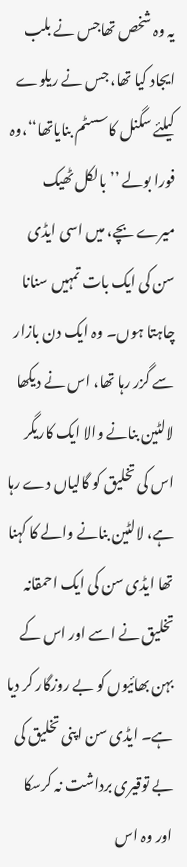یہ وہ شخص تھاجس نے بلب ایجاد کیا تھا، جس نے ریلوے کیلئے سگنل کاسسٹم بنایاتھا‘‘،وہ فورا بولے ’’بالکل ٹھیک میرے بچے، میں اسی ایڈی سن کی ایک بات تمہیں سنانا چاہتا ہوں۔ وہ ایک دن بازار سے گزر رہا تھا، اس نے دیکھا لالٹین بنانے والا ایک کاریگر اس کی تخلیق کو گالیاں دے رہا ہے، لالٹین بنانے والے کا کہنا تھا ایڈی سن کی ایک احمقانہ تخلیق نے اسے اور اس کے بہن بھائیوں کو بے روزگار کر دیا ہے۔ ایڈی سن اپنی تخلیق کی بے توقیری برداشت نہ کرسکا اور وہ اس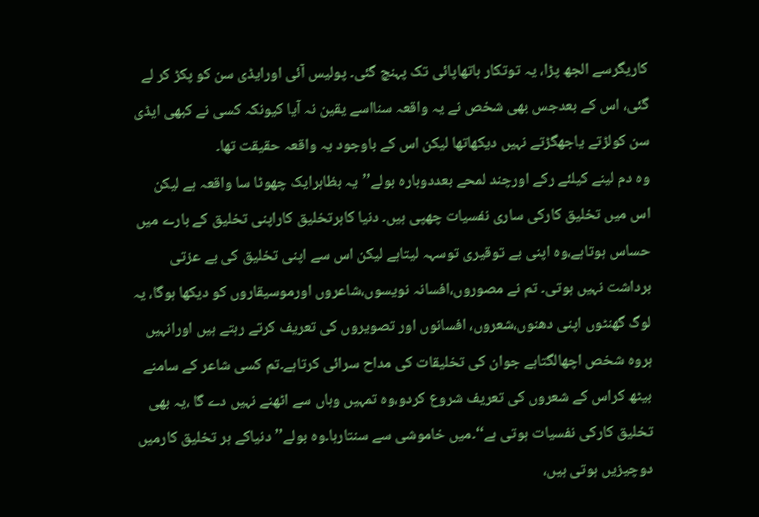کاریگرسے الجھ پڑا، یہ توتکار ہاتھاپائی تک پہنچ گئی۔ پولیس آئی اورایڈی سن کو پکڑ کر لے گئی، اس کے بعدجس بھی شخص نے یہ واقعہ سنااسے یقین نہ آیا کیونکہ کسی نے کبھی ایڈی سن کولڑتے یاجھگڑتے نہیں دیکھاتھا لیکن اس کے باوجود یہ واقعہ حقیقت تھا۔
وہ دم لینے کیلئے رکے اورچند لمحے بعددوبارہ بولے’’یہ بظاہرایک چھوٹا سا واقعہ ہے لیکن اس میں تخلیق کارکی ساری نفسیات چھپی ہیں۔ دنیا کاہرتخلیق کاراپنی تخلیق کے بارے میں حساس ہوتاہے،وہ اپنی بے توقیری توسہہ لیتاہے لیکن اس سے اپنی تخلیق کی بے عزتی برداشت نہیں ہوتی۔ تم نے مصوروں،افسانہ نویسوں،شاعروں اورموسیقاروں کو دیکھا ہوگا، یہ لوگ گھنٹوں اپنی دھنوں،شعروں، افسانوں اور تصویروں کی تعریف کرتے رہتے ہیں اورانہیں ہروہ شخص اچھالگتاہے جوان کی تخلیقات کی مداح سرائی کرتاہے۔تم کسی شاعر کے سامنے بیٹھ کراس کے شعروں کی تعریف شروع کردو،وہ تمہیں وہاں سے اٹھنے نہیں دے گا ،یہ بھی تخلیق کارکی نفسیات ہوتی ہے‘‘۔میں خاموشی سے سنتارہا۔وہ بولے’’دنیاکے ہر تخلیق کارمیں دوچیزیں ہوتی ہیں،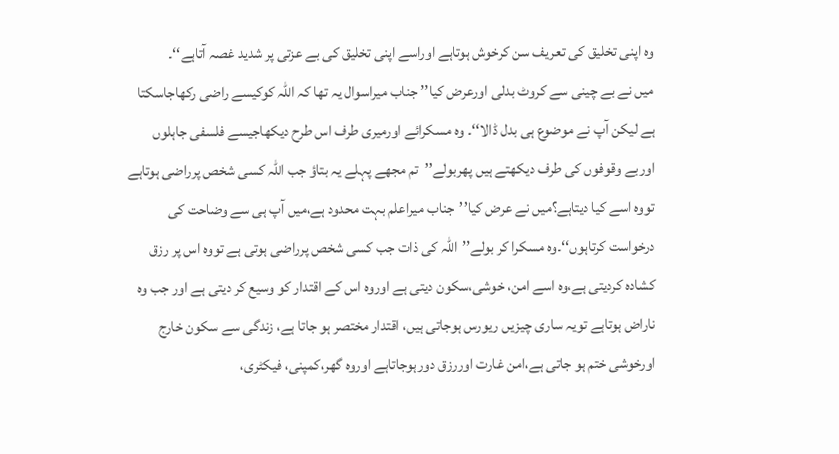وہ اپنی تخلیق کی تعریف سن کرخوش ہوتاہے اوراسے اپنی تخلیق کی بے عزتی پر شدید غصہ آتاہے‘‘۔
میں نے بے چینی سے کروٹ بدلی اورعرض کیا’’ جناب میراسوال یہ تھا کہ اللہ کوکیسے راضی رکھاجاسکتا ہے لیکن آپ نے موضوع ہی بدل ڈالا‘‘۔ وہ مسکرائے اورمیری طرف اس طرح دیکھاجیسے فلسفی جاہلوں اوربے وقوفوں کی طرف دیکھتے ہیں پھربولے’’تم مجھے پہلے یہ بتاؤ جب اللہ کسی شخص پرراضی ہوتاہے تووہ اسے کیا دیتاہے؟میں نے عرض کیا’’جناب میراعلم بہت محدود ہے،میں آپ ہی سے وضاحت کی درخواست کرتاہوں‘‘۔وہ مسکرا کر بولے’’اللہ کی ذات جب کسی شخص پرراضی ہوتی ہے تووہ اس پر رزق کشادہ کردیتی ہے،وہ اسے امن، خوشی،سکون دیتی ہے اوروہ اس کے اقتدار کو وسیع کر دیتی ہے اور جب وہ ناراض ہوتاہے تویہ ساری چیزیں ریورس ہوجاتی ہیں، اقتدار مختصر ہو جاتا ہے، زندگی سے سکون خارج اورخوشی ختم ہو جاتی ہے،امن غارت اوررزق دورہوجاتاہے اوروہ گھر،کمپنی، فیکٹری،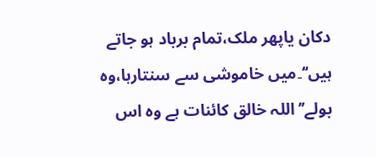دکان یاپھر ملک،تمام برباد ہو جاتے ہیں‘‘۔میں خاموشی سے سنتارہا،وہ بولے’’ اللہ خالق کائنات ہے وہ اس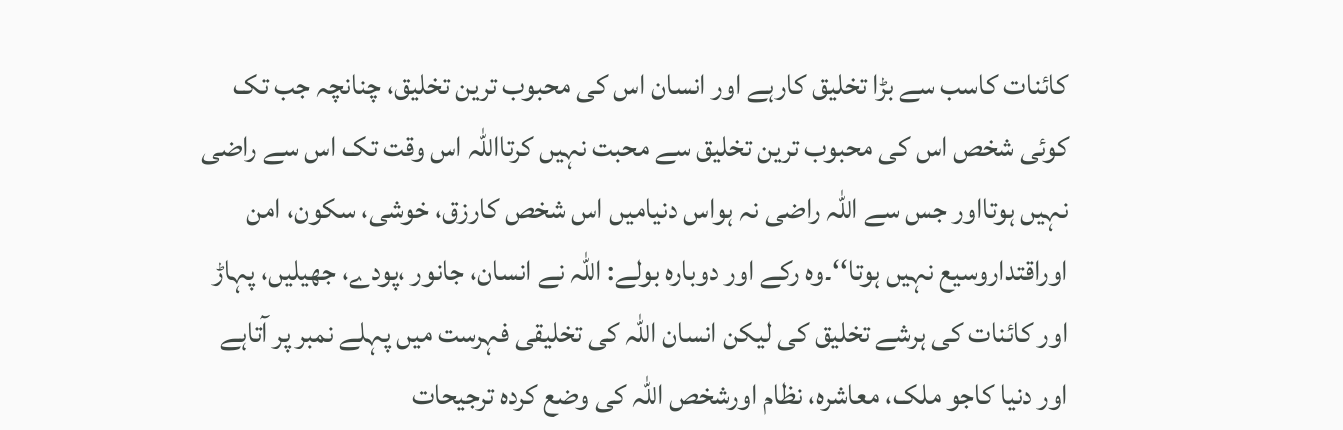کائنات کاسب سے بڑا تخلیق کارہے اور انسان اس کی محبوب ترین تخلیق، چنانچہ جب تک کوئی شخص اس کی محبوب ترین تخلیق سے محبت نہیں کرتااللہ اس وقت تک اس سے راضی نہیں ہوتااور جس سے اللہ راضی نہ ہواس دنیامیں اس شخص کارزق، خوشی، سکون، امن اوراقتداروسیع نہیں ہوتا‘‘۔وہ رکے اور دوبارہ بولے: اللہ نے انسان، جانور ،پودے، جھیلیں، پہاڑ اور کائنات کی ہرشے تخلیق کی لیکن انسان اللہ کی تخلیقی فہرست میں پہلے نمبر پر آتاہے اور دنیا کاجو ملک، معاشرہ، نظام اورشخص اللہ کی وضع کردہ ترجیحات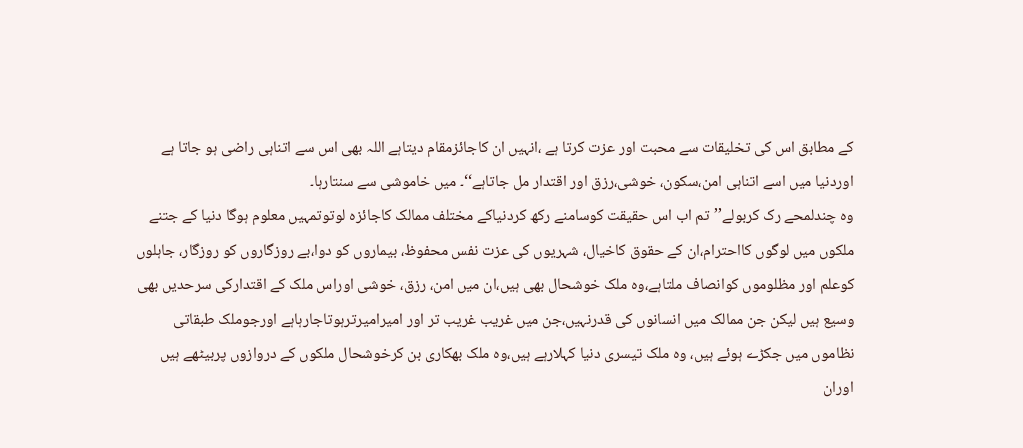کے مطابق اس کی تخلیقات سے محبت اور عزت کرتا ہے ،انہیں ان کاجائزمقام دیتاہے اللہ بھی اس سے اتناہی راضی ہو جاتا ہے اوردنیا میں اسے اتناہی امن،سکون، خوشی،رزق اور اقتدار مل جاتاہے‘‘۔ میں خاموشی سے سنتارہا۔
وہ چندلمحے رک کربولے’’تم اب اس حقیقت کوسامنے رکھ کردنیاکے مختلف ممالک کاجائزہ لوتوتمہیں معلوم ہوگا دنیا کے جتنے ملکوں میں لوگوں کااحترام،ان کے حقوق کاخیال، شہریوں کی عزت نفس محفوظ، بیماروں کو دوا،بے روزگاروں کو روزگار، جاہلوں کوعلم اور مظلوموں کوانصاف ملتاہے،وہ ملک خوشحال بھی ہیں،ان میں امن، رزق، خوشی اوراس ملک کے اقتدارکی سرحدیں بھی وسیع ہیں لیکن جن ممالک میں انسانوں کی قدرنہیں،جن میں غریب غریب تر اور امیرامیرترہوتاجارہاہے اورجوملک طبقاتی نظاموں میں جکڑے ہوئے ہیں، وہ ملک تیسری دنیا کہلارہے ہیں،وہ ملک بھکاری بن کرخوشحال ملکوں کے دروازوں پربیٹھے ہیں اوران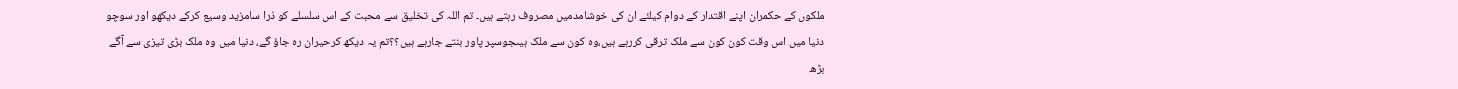ملکوں کے حکمران اپنے اقتدار کے دوام کیلئے ان کی خوشامدمیں مصروف رہتے ہیں۔ تم اللہ کی تخلیق سے محبت کے اس سلسلے کو ذرا سامزید وسیع کرکے دیکھو اور سوچو دنیا میں اس وقت کون کون سے ملک ترقی کررہے ہیں،وہ کون سے ملک ہیںجوسپر پاور بنتے جارہے ہیں؟؟تم یہ دیکھ کرحیران رہ جاؤ گے، دنیا میں وہ ملک بڑی تیزی سے آگے بڑھ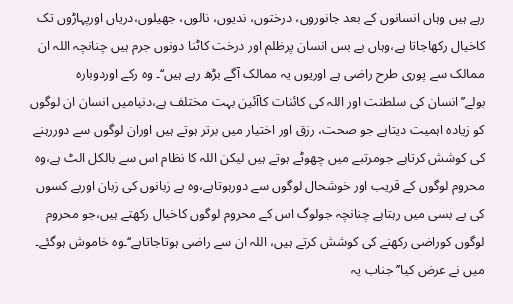رہے ہیں وہاں انسانوں کے بعد جانوروں، درختوں، ندیوں، نالوں، جھیلوں،دریاں اورپہاڑوں تک کاخیال رکھاجاتا ہے،وہاں بے بس انسان پرظلم اور درخت کاٹنا دونوں جرم ہیں چنانچہ اللہ ان ممالک سے پوری طرح راضی ہے اوریوں یہ ممالک آگے بڑھ رہے ہیں‘‘۔ وہ رکے اوردوبارہ بولے’’انسان کی سلطنت اور اللہ کی کائنات کاآئین بہت مختلف ہے،دنیامیں انسان ان لوگوں کو زیادہ اہمیت دیتاہے جو صحت، رزق اور اختیار میں برتر ہوتے ہیں اوران لوگوں سے دوررہنے کی کوشش کرتاہے جومرتبے میں چھوٹے ہوتے ہیں لیکن اللہ کا نظام اس سے بالکل الٹ ہے،وہ محروم لوگوں کے قریب اور خوشحال لوگوں سے دورہوتاہے،وہ بے زبانوں کی زبان اوربے کسوں کی بے بسی میں رہتاہے چنانچہ جولوگ اس کے محروم لوگوں کاخیال رکھتے ہیں،جو محروم لوگوں کوراضی رکھنے کی کوشش کرتے ہیں، اللہ ان سے راضی ہوتاجاتاہے‘‘۔وہ خاموش ہوگئے۔
میں نے عرض کیا’’جناب یہ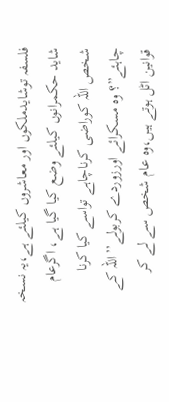فلسفہ توشایدملکوں اور معاشروں کیلئے ہے،یہ نسخہ شاید حکمرانوں کیلئے وضع کیا گیا ہے، اگرعام شخص اللہ کوراضی کرناچاہے تواسے کیا کرنا چاہئے”؟ وہ مسکرائے اورزوردے کربولے’’اللہ کے قوانین اٹل ہوتے ہیں،وہ عام شخص سے لے کر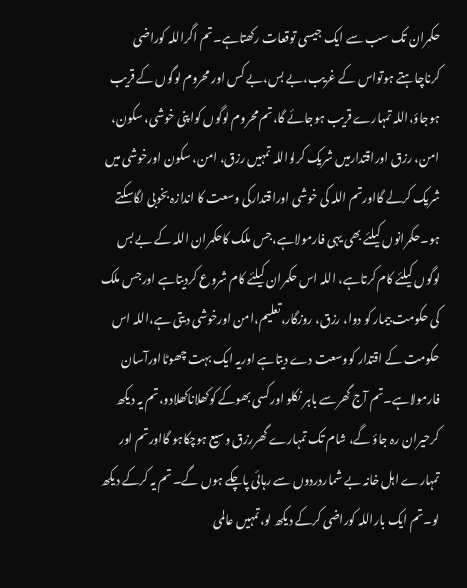حکمران تک سب سے ایک جیسی توقعات رکھتاہے۔تم اگراللہ کوراضی کرناچاہتے ہوتواس کے غریب،بے بس،بے کس اور محروم لوگوں کے قریب ہوجاؤ،اللہ تمہارے قریب ہوجائے گا،تم محروم لوگوں کواپنی خوشی، سکون، امن، رزق اوراقتدارمیں شریک کرلواللہ تمہیں رزق، امن، سکون اورخوشی میں شریک کرلے گااورتم اللہ کی خوشی اوراقتدارکی وسعت کا اندازہ بخوبی لگاسکتے ہو۔حکمرانوں کیلئے بھی یہی فارمولاہے،جس ملک کاحکمران اللہ کے بے بس لوگوں کیلئے کام کرتاہے، اللہ اس حکمران کیلئے کام شروع کردیتاہے اورجس ملک کی حکومت بیمار کو دوا، رزق، روزگار،تعلیم،امن اورخوشی دیتی ہے،اللہ اس حکومت کے اقتدار کووسعت دے دیتاہے اوریہ ایک بہت چھوٹااورآسان فارمولاہے۔تم آج گھرسے باہر نکلو اورکسی بھوکے کوکھلاناکھلادو،تم یہ دیکھ کرحیران رہ جاؤ گے، شام تک تمہارے گھررزق وسیع ہوچکاہو گااورتم اور تمہارے اہل خانہ بے شماردردوں سے رہائی پاچکے ہوں گے۔ تم یہ کرکے دیکھ لو۔تم ایک باراللہ کوراضی کرکے دیکھ لو،تمہیں عالمی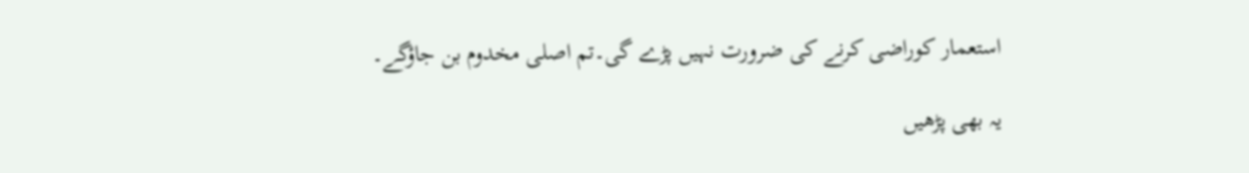استعمار کوراضی کرنے کی ضرورت نہیں پڑے گی۔تم اصلی مخدوم بن جاؤگے۔

یہ بھی پڑھیں